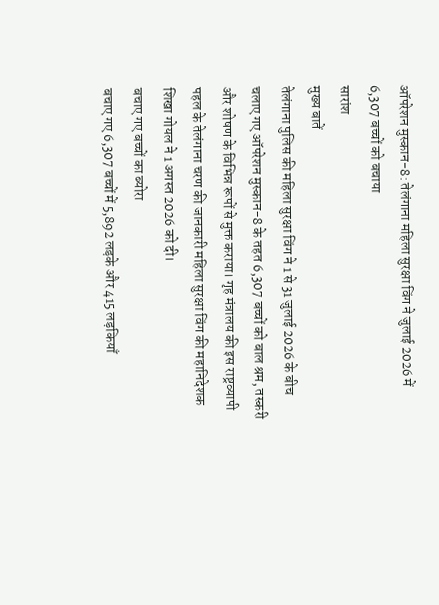ऑपरेशन मुस्कान-8: तेलंगाना महिला सुरक्षा विंग ने जुलाई 2026 में 6,307 बच्चों को बचाया
सारांश
मुख्य बातें
तेलंगाना पुलिस की महिला सुरक्षा विंग ने 1 से 31 जुलाई 2026 के बीच चलाए गए ऑपरेशन मुस्कान-8 के तहत 6,307 बच्चों को बाल श्रम, तस्करी और शोषण के विभिन्न रूपों से मुक्त कराया। गृह मंत्रालय की इस राष्ट्रव्यापी पहल के तेलंगाना चरण की जानकारी महिला सुरक्षा विंग की महानिदेशक शिखा गोयल ने 1 अगस्त 2026 को दी।
बचाए गए बच्चों का ब्योरा
बचाए गए 6,307 बच्चों में 5,892 लड़के और 415 लड़कियाँ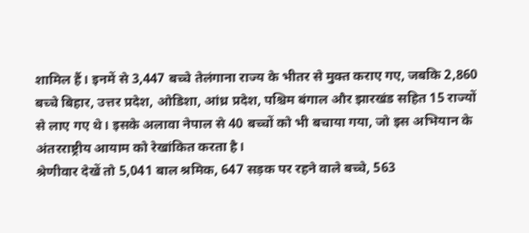शामिल हैं। इनमें से 3,447 बच्चे तेलंगाना राज्य के भीतर से मुक्त कराए गए, जबकि 2,860 बच्चे बिहार, उत्तर प्रदेश, ओडिशा, आंध्र प्रदेश, पश्चिम बंगाल और झारखंड सहित 15 राज्यों से लाए गए थे। इसके अलावा नेपाल से 40 बच्चों को भी बचाया गया, जो इस अभियान के अंतरराष्ट्रीय आयाम को रेखांकित करता है।
श्रेणीवार देखें तो 5,041 बाल श्रमिक, 647 सड़क पर रहने वाले बच्चे, 563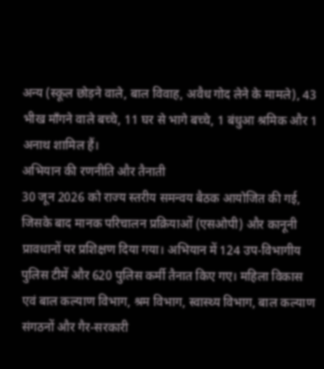अन्य (स्कूल छोड़ने वाले, बाल विवाह, अवैध गोद लेने के मामले), 43 भीख माँगने वाले बच्चे, 11 घर से भागे बच्चे, 1 बंधुआ श्रमिक और 1 अनाथ शामिल हैं।
अभियान की रणनीति और तैनाती
30 जून 2026 को राज्य स्तरीय समन्वय बैठक आयोजित की गई, जिसके बाद मानक परिचालन प्रक्रियाओं (एसओपी) और कानूनी प्रावधानों पर प्रशिक्षण दिया गया। अभियान में 124 उप-विभागीय पुलिस टीमें और 620 पुलिस कर्मी तैनात किए गए। महिला विकास एवं बाल कल्याण विभाग, श्रम विभाग, स्वास्थ्य विभाग, बाल कल्याण संगठनों और गैर-सरकारी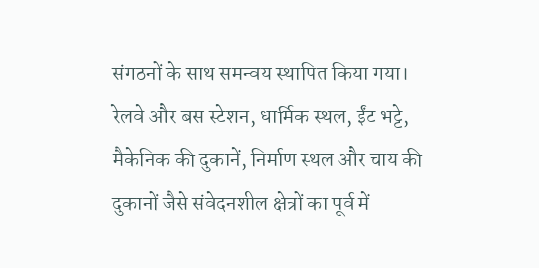संगठनों के साथ समन्वय स्थापित किया गया।
रेलवे और बस स्टेशन, धार्मिक स्थल, ईंट भट्टे, मैकेनिक की दुकानें, निर्माण स्थल और चाय की दुकानों जैसे संवेदनशील क्षेत्रों का पूर्व में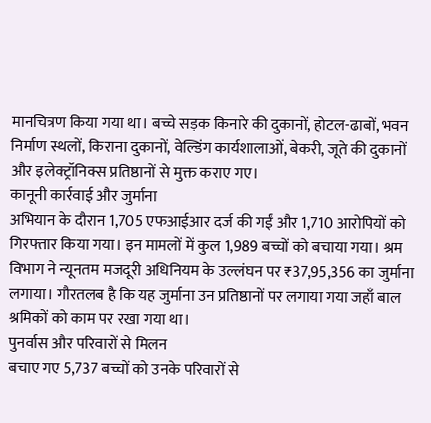मानचित्रण किया गया था। बच्चे सड़क किनारे की दुकानों, होटल-ढाबों, भवन निर्माण स्थलों, किराना दुकानों, वेल्डिंग कार्यशालाओं, बेकरी, जूते की दुकानों और इलेक्ट्रॉनिक्स प्रतिष्ठानों से मुक्त कराए गए।
कानूनी कार्रवाई और जुर्माना
अभियान के दौरान 1,705 एफआईआर दर्ज की गईं और 1,710 आरोपियों को गिरफ्तार किया गया। इन मामलों में कुल 1,989 बच्चों को बचाया गया। श्रम विभाग ने न्यूनतम मजदूरी अधिनियम के उल्लंघन पर ₹37,95,356 का जुर्माना लगाया। गौरतलब है कि यह जुर्माना उन प्रतिष्ठानों पर लगाया गया जहाँ बाल श्रमिकों को काम पर रखा गया था।
पुनर्वास और परिवारों से मिलन
बचाए गए 5,737 बच्चों को उनके परिवारों से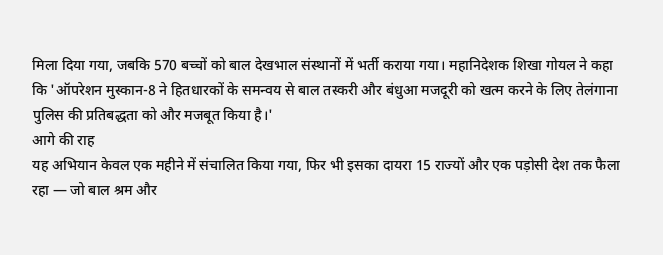मिला दिया गया, जबकि 570 बच्चों को बाल देखभाल संस्थानों में भर्ती कराया गया। महानिदेशक शिखा गोयल ने कहा कि 'ऑपरेशन मुस्कान-8 ने हितधारकों के समन्वय से बाल तस्करी और बंधुआ मजदूरी को खत्म करने के लिए तेलंगाना पुलिस की प्रतिबद्धता को और मजबूत किया है।'
आगे की राह
यह अभियान केवल एक महीने में संचालित किया गया, फिर भी इसका दायरा 15 राज्यों और एक पड़ोसी देश तक फैला रहा — जो बाल श्रम और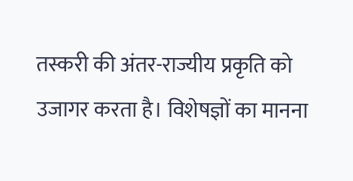तस्करी की अंतर-राज्यीय प्रकृति को उजागर करता है। विशेषज्ञों का मानना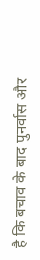है कि बचाव के बाद पुनर्वास और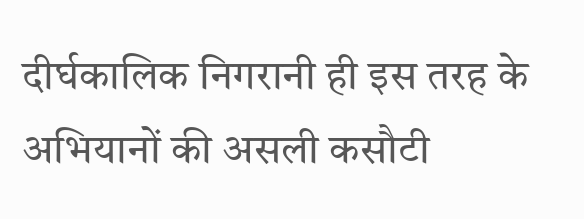दीर्घकालिक निगरानी ही इस तरह के अभियानों की असली कसौटी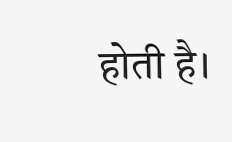होती है।